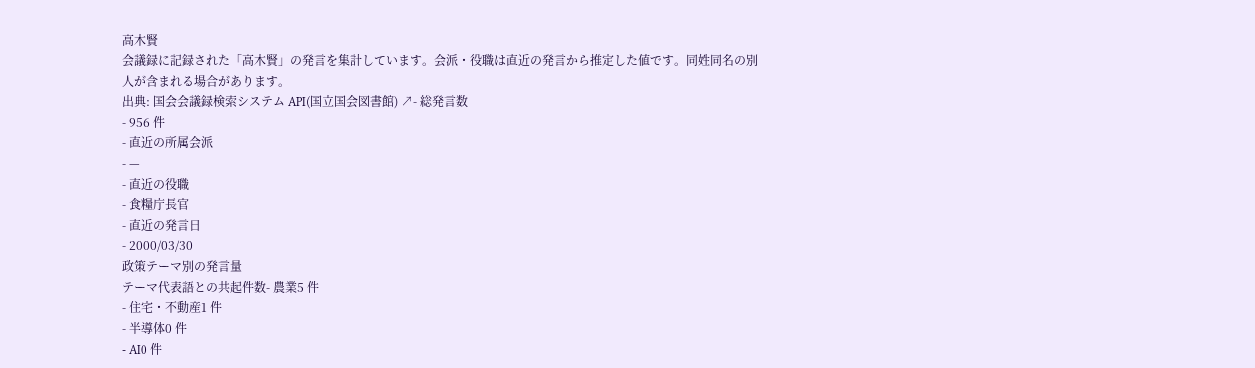高木賢
会議録に記録された「高木賢」の発言を集計しています。会派・役職は直近の発言から推定した値です。同姓同名の別人が含まれる場合があります。
出典: 国会会議録検索システム API(国立国会図書館) ↗- 総発言数
- 956 件
- 直近の所属会派
- —
- 直近の役職
- 食糧庁長官
- 直近の発言日
- 2000/03/30
政策テーマ別の発言量
テーマ代表語との共起件数- 農業5 件
- 住宅・不動産1 件
- 半導体0 件
- AI0 件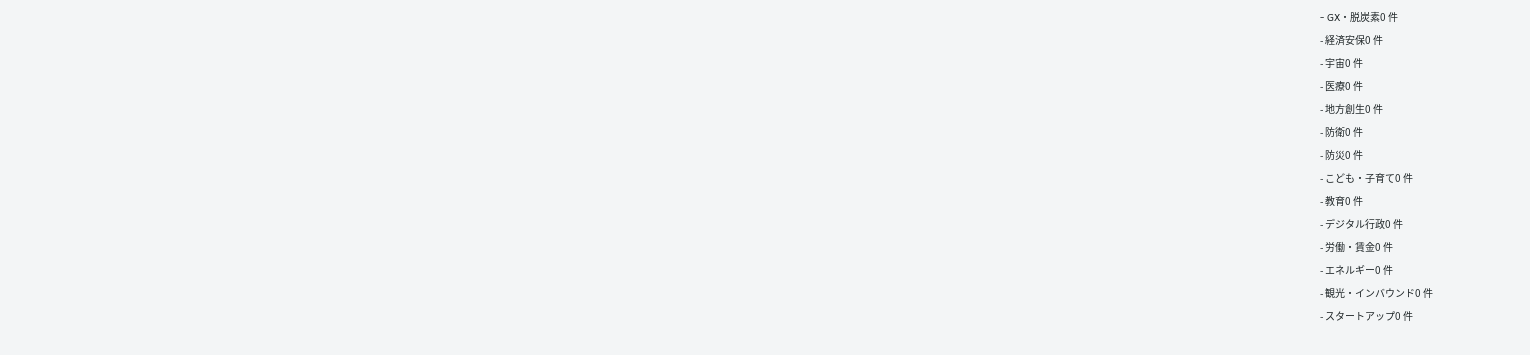- GX・脱炭素0 件
- 経済安保0 件
- 宇宙0 件
- 医療0 件
- 地方創生0 件
- 防衛0 件
- 防災0 件
- こども・子育て0 件
- 教育0 件
- デジタル行政0 件
- 労働・賃金0 件
- エネルギー0 件
- 観光・インバウンド0 件
- スタートアップ0 件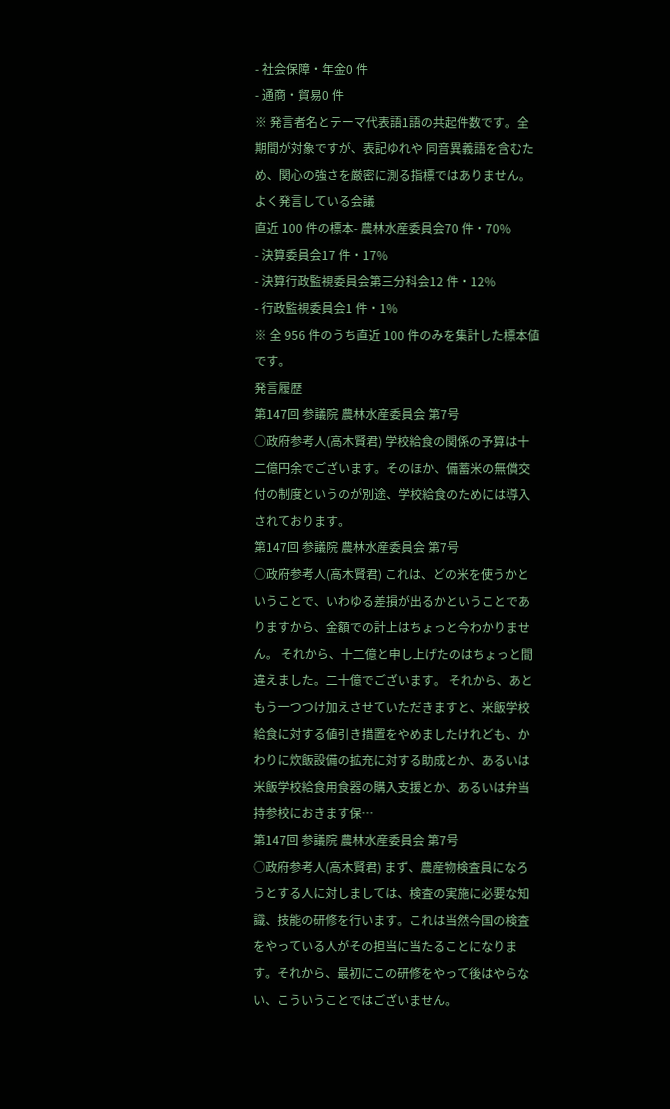- 社会保障・年金0 件
- 通商・貿易0 件
※ 発言者名とテーマ代表語1語の共起件数です。全期間が対象ですが、表記ゆれや 同音異義語を含むため、関心の強さを厳密に測る指標ではありません。
よく発言している会議
直近 100 件の標本- 農林水産委員会70 件・70%
- 決算委員会17 件・17%
- 決算行政監視委員会第三分科会12 件・12%
- 行政監視委員会1 件・1%
※ 全 956 件のうち直近 100 件のみを集計した標本値です。
発言履歴
第147回 参議院 農林水産委員会 第7号
○政府参考人(高木賢君) 学校給食の関係の予算は十二億円余でございます。そのほか、備蓄米の無償交付の制度というのが別途、学校給食のためには導入されております。
第147回 参議院 農林水産委員会 第7号
○政府参考人(高木賢君) これは、どの米を使うかということで、いわゆる差損が出るかということでありますから、金額での計上はちょっと今わかりません。 それから、十二億と申し上げたのはちょっと間違えました。二十億でございます。 それから、あともう一つつけ加えさせていただきますと、米飯学校給食に対する値引き措置をやめましたけれども、かわりに炊飯設備の拡充に対する助成とか、あるいは米飯学校給食用食器の購入支援とか、あるいは弁当持参校におきます保…
第147回 参議院 農林水産委員会 第7号
○政府参考人(高木賢君) まず、農産物検査員になろうとする人に対しましては、検査の実施に必要な知識、技能の研修を行います。これは当然今国の検査をやっている人がその担当に当たることになります。それから、最初にこの研修をやって後はやらない、こういうことではございません。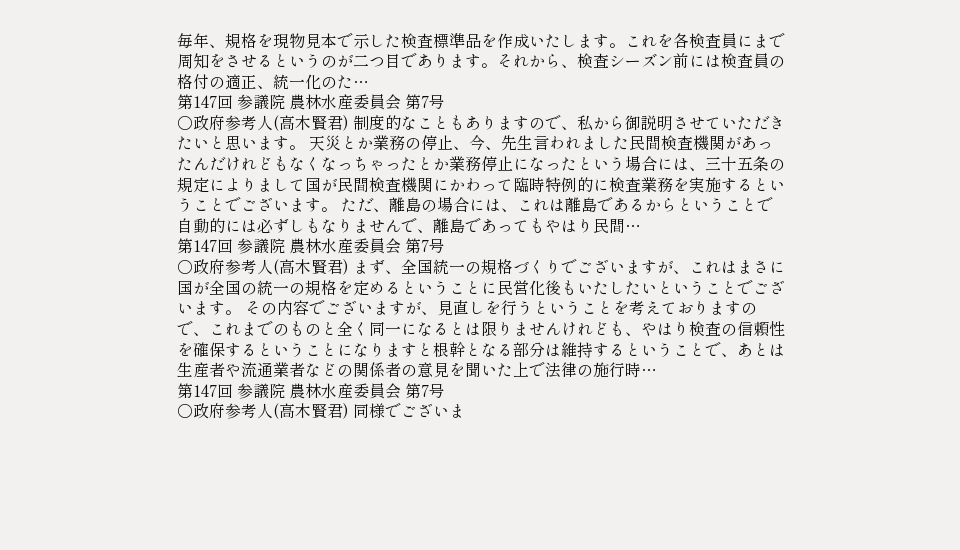毎年、規格を現物見本で示した検査標準品を作成いたします。これを各検査員にまで周知をさせるというのが二つ目であります。それから、検査シーズン前には検査員の格付の適正、統一化のた…
第147回 参議院 農林水産委員会 第7号
○政府参考人(高木賢君) 制度的なこともありますので、私から御説明させていただきたいと思います。 天災とか業務の停止、今、先生言われました民間検査機関があったんだけれどもなくなっちゃったとか業務停止になったという場合には、三十五条の規定によりまして国が民間検査機関にかわって臨時特例的に検査業務を実施するということでございます。 ただ、離島の場合には、これは離島であるからということで自動的には必ずしもなりませんで、離島であってもやはり民間…
第147回 参議院 農林水産委員会 第7号
○政府参考人(高木賢君) まず、全国統一の規格づくりでございますが、これはまさに国が全国の統一の規格を定めるということに民営化後もいたしたいということでございます。 その内容でございますが、見直しを行うということを考えておりますので、これまでのものと全く同一になるとは限りませんけれども、やはり検査の信頼性を確保するということになりますと根幹となる部分は維持するということで、あとは生産者や流通業者などの関係者の意見を聞いた上で法律の施行時…
第147回 参議院 農林水産委員会 第7号
○政府参考人(高木賢君) 同様でございま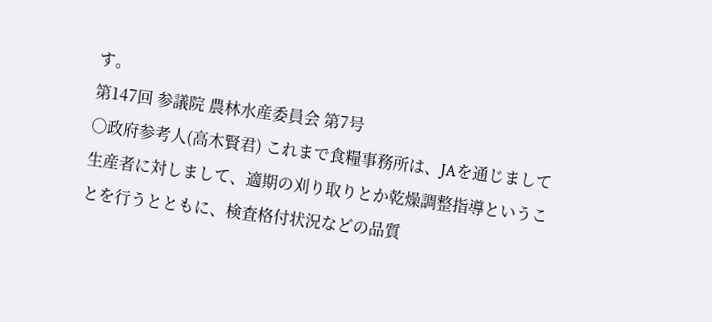す。
第147回 参議院 農林水産委員会 第7号
○政府参考人(高木賢君) これまで食糧事務所は、JAを通じまして生産者に対しまして、適期の刈り取りとか乾燥調整指導ということを行うとともに、検査格付状況などの品質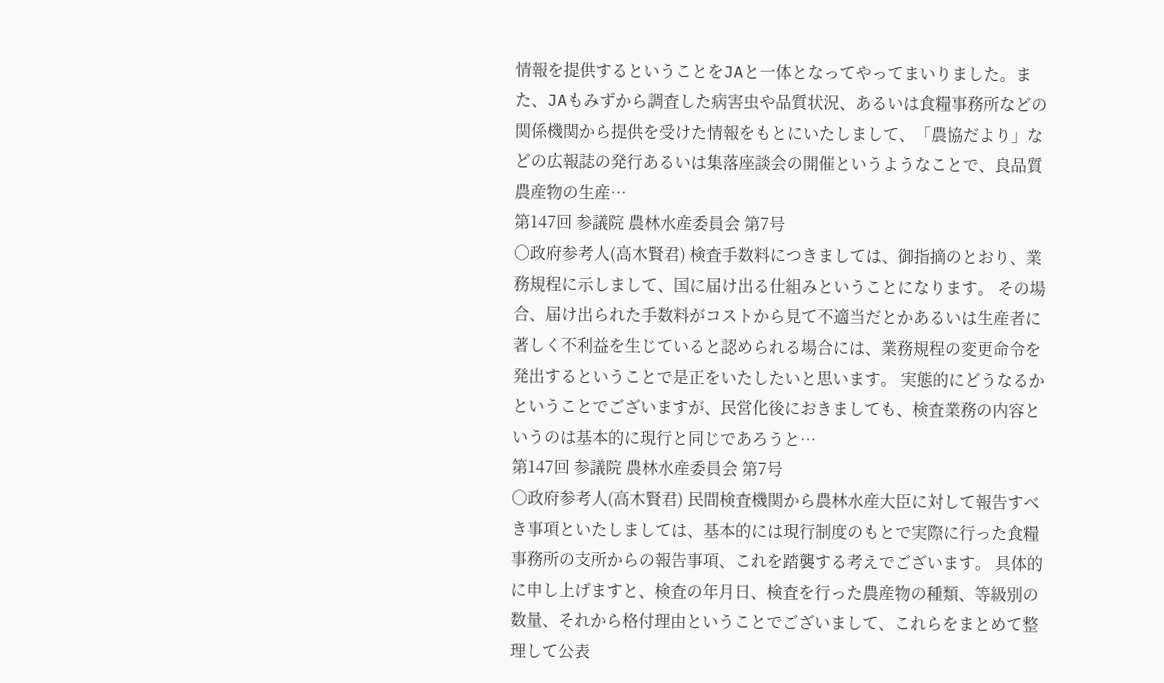情報を提供するということをJAと一体となってやってまいりました。また、JAもみずから調査した病害虫や品質状況、あるいは食糧事務所などの関係機関から提供を受けた情報をもとにいたしまして、「農協だより」などの広報誌の発行あるいは集落座談会の開催というようなことで、良品質農産物の生産…
第147回 参議院 農林水産委員会 第7号
○政府参考人(高木賢君) 検査手数料につきましては、御指摘のとおり、業務規程に示しまして、国に届け出る仕組みということになります。 その場合、届け出られた手数料がコストから見て不適当だとかあるいは生産者に著しく不利益を生じていると認められる場合には、業務規程の変更命令を発出するということで是正をいたしたいと思います。 実態的にどうなるかということでございますが、民営化後におきましても、検査業務の内容というのは基本的に現行と同じであろうと…
第147回 参議院 農林水産委員会 第7号
○政府参考人(高木賢君) 民間検査機関から農林水産大臣に対して報告すべき事項といたしましては、基本的には現行制度のもとで実際に行った食糧事務所の支所からの報告事項、これを踏襲する考えでございます。 具体的に申し上げますと、検査の年月日、検査を行った農産物の種類、等級別の数量、それから格付理由ということでございまして、これらをまとめて整理して公表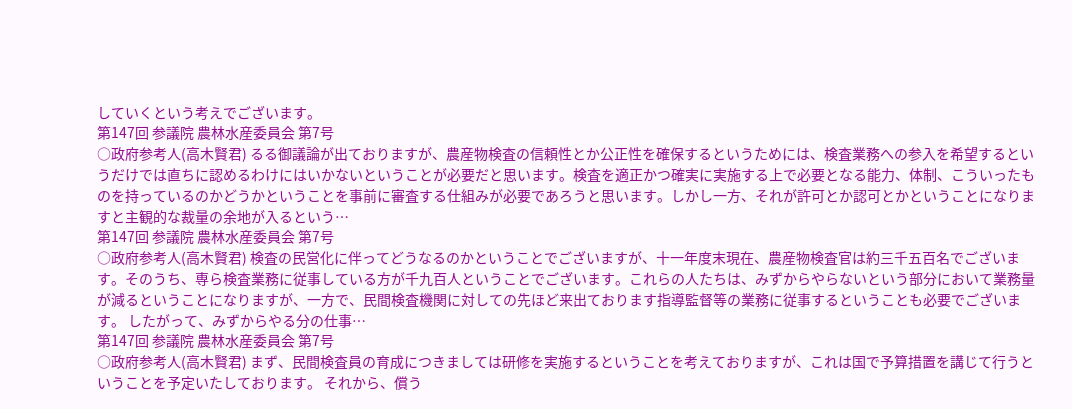していくという考えでございます。
第147回 参議院 農林水産委員会 第7号
○政府参考人(高木賢君) るる御議論が出ておりますが、農産物検査の信頼性とか公正性を確保するというためには、検査業務への参入を希望するというだけでは直ちに認めるわけにはいかないということが必要だと思います。検査を適正かつ確実に実施する上で必要となる能力、体制、こういったものを持っているのかどうかということを事前に審査する仕組みが必要であろうと思います。しかし一方、それが許可とか認可とかということになりますと主観的な裁量の余地が入るという…
第147回 参議院 農林水産委員会 第7号
○政府参考人(高木賢君) 検査の民営化に伴ってどうなるのかということでございますが、十一年度末現在、農産物検査官は約三千五百名でございます。そのうち、専ら検査業務に従事している方が千九百人ということでございます。これらの人たちは、みずからやらないという部分において業務量が減るということになりますが、一方で、民間検査機関に対しての先ほど来出ております指導監督等の業務に従事するということも必要でございます。 したがって、みずからやる分の仕事…
第147回 参議院 農林水産委員会 第7号
○政府参考人(高木賢君) まず、民間検査員の育成につきましては研修を実施するということを考えておりますが、これは国で予算措置を講じて行うということを予定いたしております。 それから、償う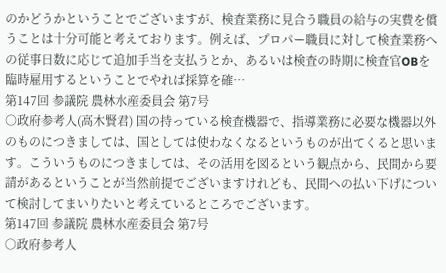のかどうかということでございますが、検査業務に見合う職員の給与の実費を償うことは十分可能と考えております。例えば、プロパー職員に対して検査業務への従事日数に応じて追加手当を支払うとか、あるいは検査の時期に検査官OBを臨時雇用するということでやれば採算を確…
第147回 参議院 農林水産委員会 第7号
○政府参考人(高木賢君) 国の持っている検査機器で、指導業務に必要な機器以外のものにつきましては、国としては使わなくなるというものが出てくると思います。こういうものにつきましては、その活用を図るという観点から、民間から要請があるということが当然前提でございますけれども、民間への払い下げについて検討してまいりたいと考えているところでございます。
第147回 参議院 農林水産委員会 第7号
○政府参考人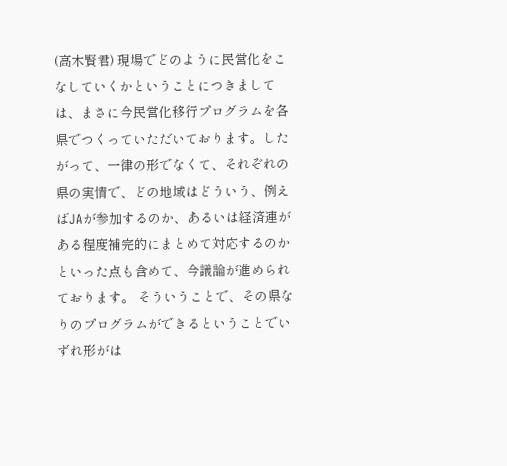(高木賢君) 現場でどのように民営化をこなしていくかということにつきましては、まさに今民営化移行プログラムを各県でつくっていただいております。したがって、一律の形でなくて、それぞれの県の実情で、どの地域はどういう、例えばJAが参加するのか、あるいは経済連がある程度補完的にまとめて対応するのかといった点も含めて、今議論が進められております。 そういうことで、その県なりのプログラムができるということでいずれ形がは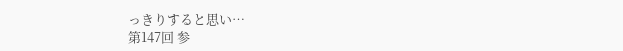っきりすると思い…
第147回 参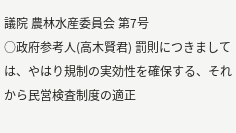議院 農林水産委員会 第7号
○政府参考人(高木賢君) 罰則につきましては、やはり規制の実効性を確保する、それから民営検査制度の適正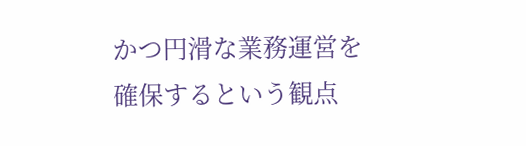かつ円滑な業務運営を確保するという観点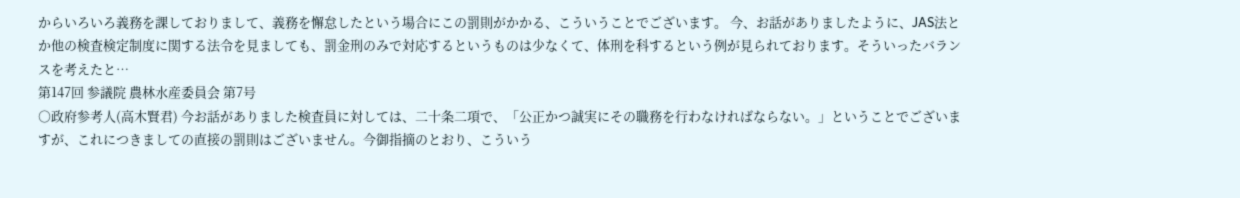からいろいろ義務を課しておりまして、義務を懈怠したという場合にこの罰則がかかる、こういうことでございます。 今、お話がありましたように、JAS法とか他の検査検定制度に関する法令を見ましても、罰金刑のみで対応するというものは少なくて、体刑を科するという例が見られております。そういったバランスを考えたと…
第147回 参議院 農林水産委員会 第7号
○政府参考人(高木賢君) 今お話がありました検査員に対しては、二十条二項で、「公正かつ誠実にその職務を行わなければならない。」ということでございますが、これにつきましての直接の罰則はございません。今御指摘のとおり、こういう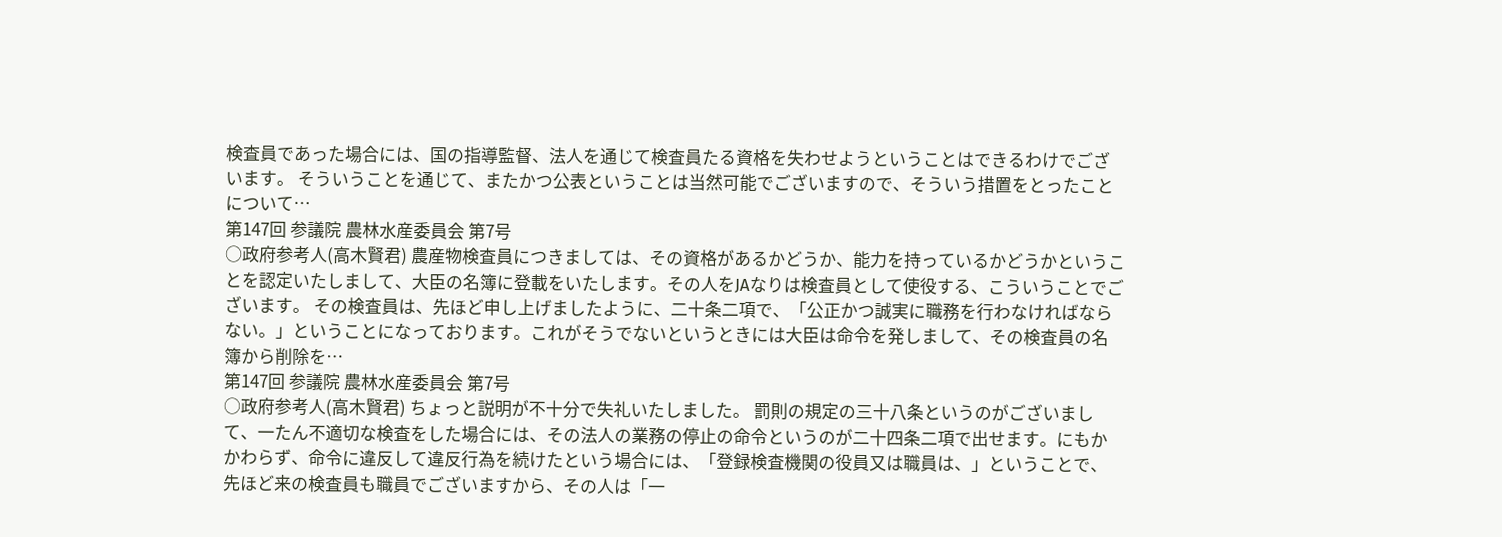検査員であった場合には、国の指導監督、法人を通じて検査員たる資格を失わせようということはできるわけでございます。 そういうことを通じて、またかつ公表ということは当然可能でございますので、そういう措置をとったことについて…
第147回 参議院 農林水産委員会 第7号
○政府参考人(高木賢君) 農産物検査員につきましては、その資格があるかどうか、能力を持っているかどうかということを認定いたしまして、大臣の名簿に登載をいたします。その人をJAなりは検査員として使役する、こういうことでございます。 その検査員は、先ほど申し上げましたように、二十条二項で、「公正かつ誠実に職務を行わなければならない。」ということになっております。これがそうでないというときには大臣は命令を発しまして、その検査員の名簿から削除を…
第147回 参議院 農林水産委員会 第7号
○政府参考人(高木賢君) ちょっと説明が不十分で失礼いたしました。 罰則の規定の三十八条というのがございまして、一たん不適切な検査をした場合には、その法人の業務の停止の命令というのが二十四条二項で出せます。にもかかわらず、命令に違反して違反行為を続けたという場合には、「登録検査機関の役員又は職員は、」ということで、先ほど来の検査員も職員でございますから、その人は「一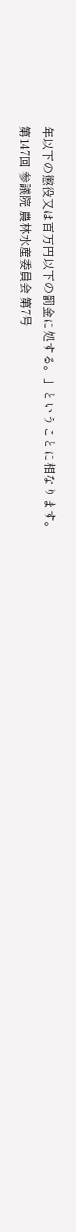年以下の懲役又は百万円以下の罰金に処する。」ということに相なります。
第147回 参議院 農林水産委員会 第7号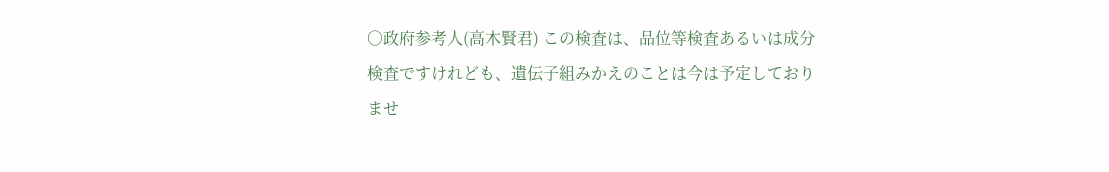○政府参考人(高木賢君) この検査は、品位等検査あるいは成分検査ですけれども、遺伝子組みかえのことは今は予定しておりませ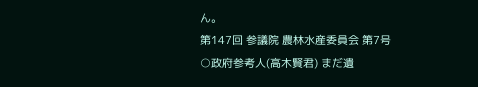ん。
第147回 参議院 農林水産委員会 第7号
○政府参考人(高木賢君) まだ遺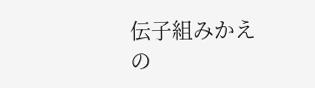伝子組みかえの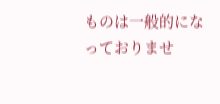ものは一般的になっておりませ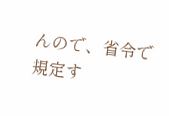んので、省令で規定す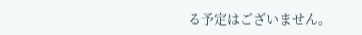る予定はございません。